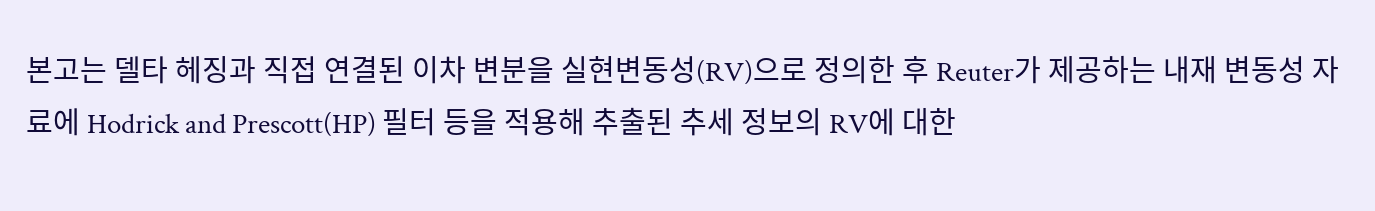본고는 델타 헤징과 직접 연결된 이차 변분을 실현변동성(RV)으로 정의한 후 Reuter가 제공하는 내재 변동성 자료에 Hodrick and Prescott(HP) 필터 등을 적용해 추출된 추세 정보의 RV에 대한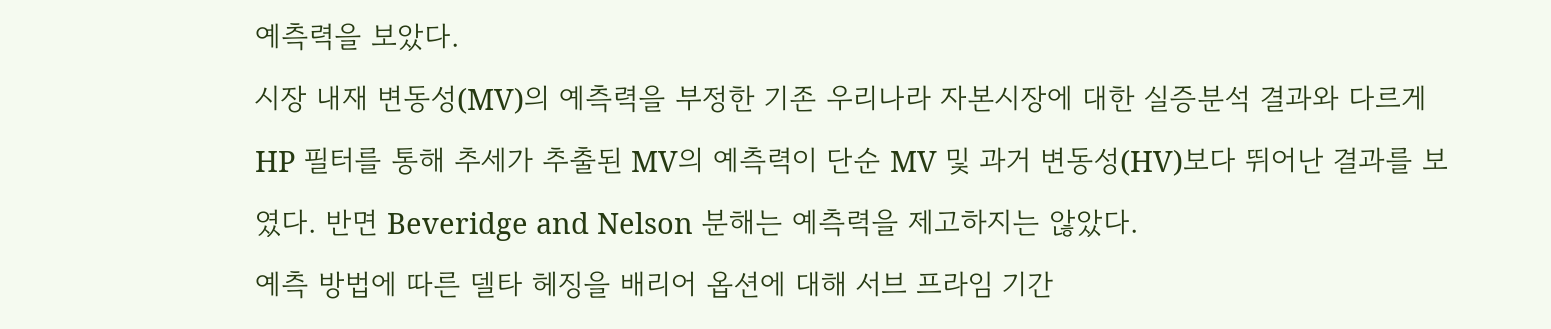예측력을 보았다.
시장 내재 변동성(MV)의 예측력을 부정한 기존 우리나라 자본시장에 대한 실증분석 결과와 다르게 HP 필터를 통해 추세가 추출된 MV의 예측력이 단순 MV 및 과거 변동성(HV)보다 뛰어난 결과를 보였다. 반면 Beveridge and Nelson 분해는 예측력을 제고하지는 않았다.
예측 방법에 따른 델타 헤징을 배리어 옵션에 대해 서브 프라임 기간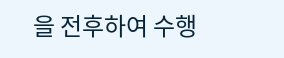을 전후하여 수행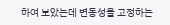하여 보았는데 변동성을 고정하는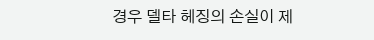경우 델타 헤징의 손실이 제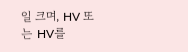일 크며, HV 또는 HV를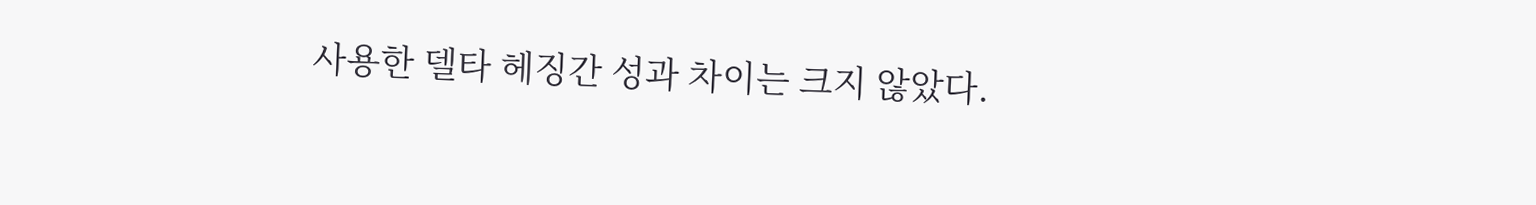사용한 델타 헤징간 성과 차이는 크지 않았다.